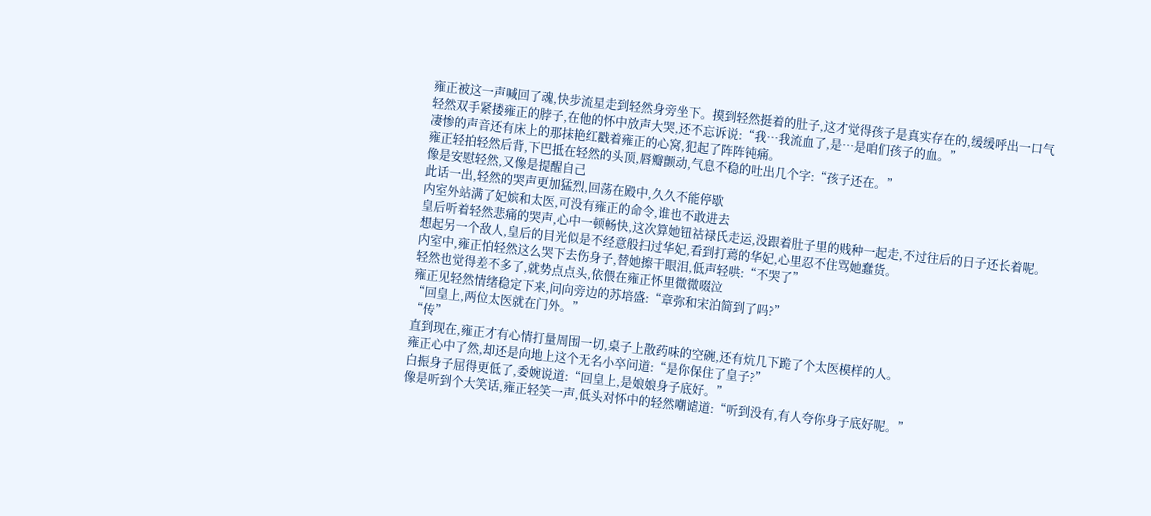雍正被这一声喊回了魂,快步流星走到轻然身旁坐下。摸到轻然挺着的肚子,这才觉得孩子是真实存在的,缓缓呼出一口气
轻然双手紧搂雍正的脖子,在他的怀中放声大哭,还不忘诉说:“我…我流血了,是…是咱们孩子的血。”
凄惨的声音还有床上的那抹艳红戳着雍正的心窝,犯起了阵阵钝痛。
雍正轻拍轻然后背,下巴抵在轻然的头顶,唇瓣颤动,气息不稳的吐出几个字:“孩子还在。”
像是安慰轻然,又像是提醒自己
此话一出,轻然的哭声更加猛烈,回荡在殿中,久久不能停歇
内室外站满了妃嫔和太医,可没有雍正的命令,谁也不敢进去
皇后听着轻然悲痛的哭声,心中一顿畅快,这次算她钮祜禄氏走运,没跟着肚子里的贱种一起走,不过往后的日子还长着呢。
想起另一个敌人,皇后的目光似是不经意般扫过华妃,看到打蔫的华妃,心里忍不住骂她蠢货。
内室中,雍正怕轻然这么哭下去伤身子,替她擦干眼泪,低声轻哄:“不哭了”
轻然也觉得差不多了,就势点点头,依偎在雍正怀里微微啜泣
雍正见轻然情绪稳定下来,问向旁边的苏培盛:“章弥和宋泊简到了吗?”
“回皇上,两位太医就在门外。”
“传”
直到现在,雍正才有心情打量周围一切,桌子上散药味的空碗,还有炕几下跪了个太医模样的人。
雍正心中了然,却还是向地上这个无名小卒问道:“是你保住了皇子?”
白振身子屈得更低了,委婉说道:“回皇上,是娘娘身子底好。”
像是听到个大笑话,雍正轻笑一声,低头对怀中的轻然嘲谑道:“听到没有,有人夸你身子底好呢。”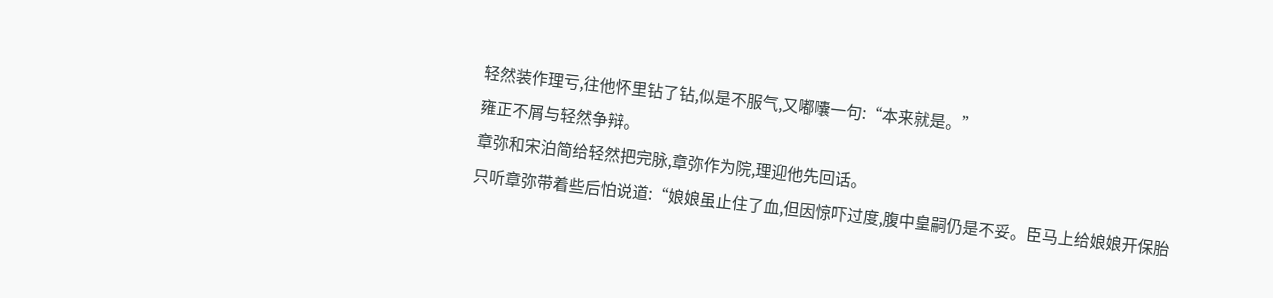轻然装作理亏,往他怀里钻了钻,似是不服气,又嘟囔一句:“本来就是。”
雍正不屑与轻然争辩。
章弥和宋泊简给轻然把完脉,章弥作为院,理迎他先回话。
只听章弥带着些后怕说道:“娘娘虽止住了血,但因惊吓过度,腹中皇嗣仍是不妥。臣马上给娘娘开保胎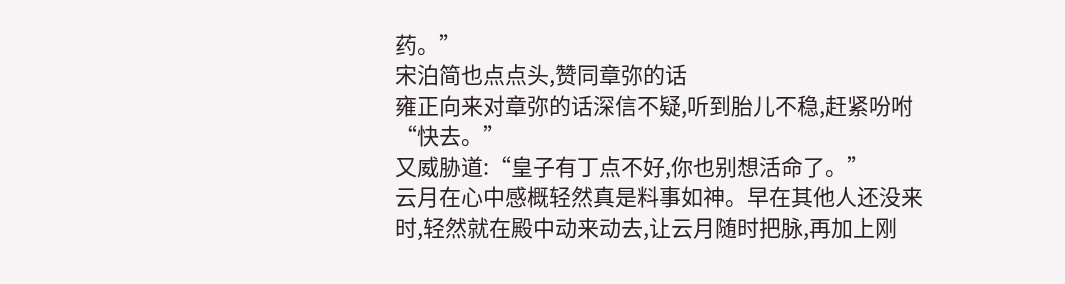药。”
宋泊简也点点头,赞同章弥的话
雍正向来对章弥的话深信不疑,听到胎儿不稳,赶紧吩咐“快去。”
又威胁道:“皇子有丁点不好,你也别想活命了。”
云月在心中感概轻然真是料事如神。早在其他人还没来时,轻然就在殿中动来动去,让云月随时把脉,再加上刚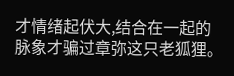才情绪起伏大,结合在一起的脉象才骗过章弥这只老狐狸。